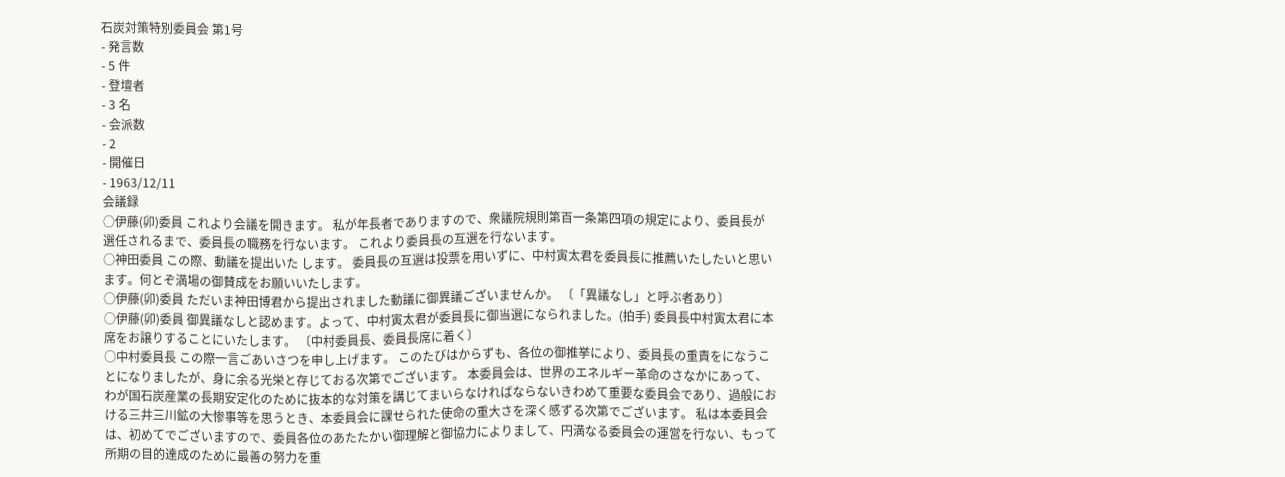石炭対策特別委員会 第1号
- 発言数
- 5 件
- 登壇者
- 3 名
- 会派数
- 2
- 開催日
- 1963/12/11
会議録
○伊藤(卯)委員 これより会議を開きます。 私が年長者でありますので、衆議院規則第百一条第四項の規定により、委員長が選任されるまで、委員長の職務を行ないます。 これより委員長の互選を行ないます。
○神田委員 この際、動議を提出いた します。 委員長の互選は投票を用いずに、中村寅太君を委員長に推薦いたしたいと思います。何とぞ満場の御賛成をお願いいたします。
○伊藤(卯)委員 ただいま神田博君から提出されました動議に御異議ございませんか。 〔「異議なし」と呼ぶ者あり〕
○伊藤(卯)委員 御異議なしと認めます。よって、中村寅太君が委員長に御当選になられました。(拍手) 委員長中村寅太君に本席をお譲りすることにいたします。 〔中村委員長、委員長席に着く〕
○中村委員長 この際一言ごあいさつを申し上げます。 このたびはからずも、各位の御推挙により、委員長の重責をになうことになりましたが、身に余る光栄と存じておる次第でございます。 本委員会は、世界のエネルギー革命のさなかにあって、わが国石炭産業の長期安定化のために抜本的な対策を講じてまいらなければならないきわめて重要な委員会であり、過般における三井三川鉱の大惨事等を思うとき、本委員会に課せられた使命の重大さを深く感ずる次第でございます。 私は本委員会は、初めてでございますので、委員各位のあたたかい御理解と御協力によりまして、円満なる委員会の運営を行ない、もって所期の目的達成のために最善の努力を重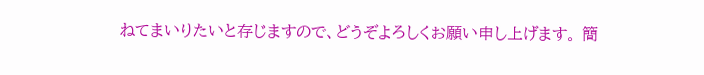ねてまいりたいと存じますので、どうぞよろしくお願い申し上げます。 簡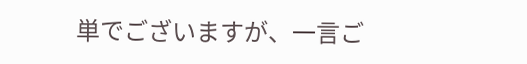単でございますが、一言ご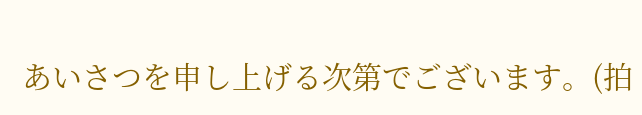あいさつを申し上げる次第でございます。(拍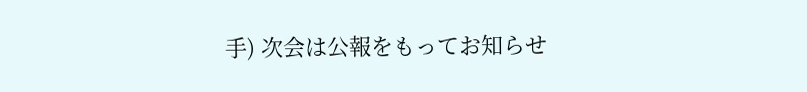手) 次会は公報をもってお知らせ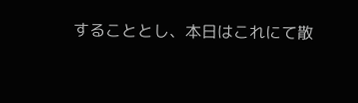することとし、本日はこれにて散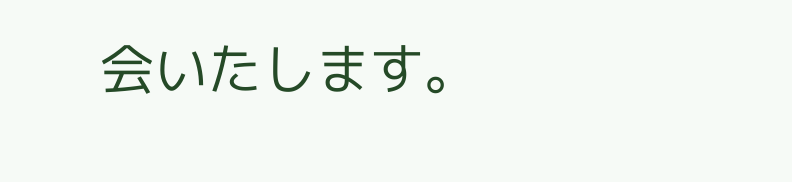会いたします。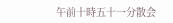午前十時五十一分散会